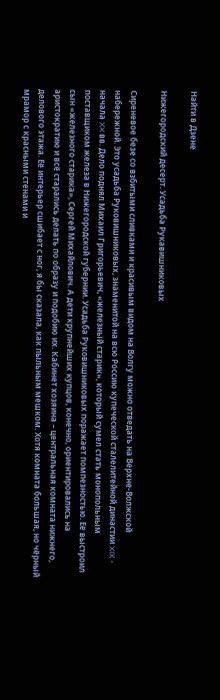Найти в Дзене

Нижегородский десерт. Усадьба Рукавишниковых

Сиреневое безе со взбитыми сливками и красивым видом на Волгу можно отведать на Верхне-Волжской набережной. Это усадьба Руковишниковых, знаменитой на всю Россию купеческой сталелитейной династии XIX - начала XX вв. Дело поднял Михаил Григорьевич, «железный старик», который сумел стать монопольным поставщиком железа в Нижегородской губернии. Усадьба Руковишниковых поражает помпезностью. Её выстроил сын «железного старика», Сергей Михайлович. А дети крупнейших купцов, конечно, ориентировались на аристократию и всё старались делать по образу и подобию их. Кабинет хозяина – центральная комната нижнего, делового этажа. Её интерьер сшибает с ног, я бы сказала, как пыльным мешком. Хотя комната большая, но чёрный мрамор с красными стенами и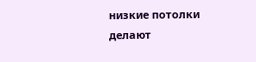низкие потолки делают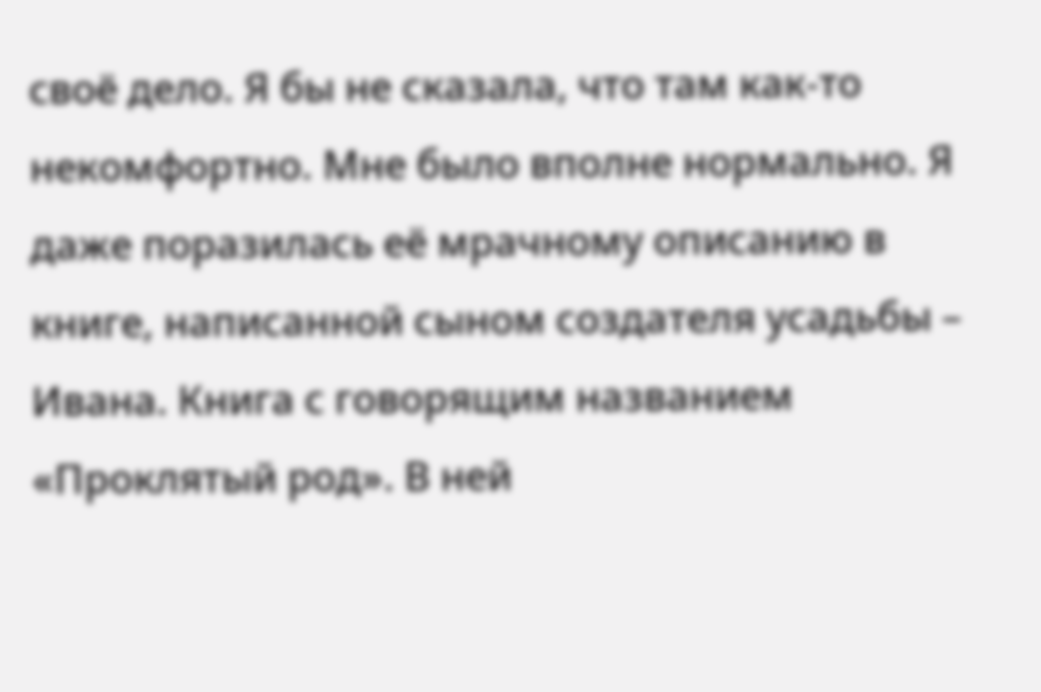своё дело. Я бы не сказала, что там как-то некомфортно. Мне было вполне нормально. Я даже поразилась её мрачному описанию в книге, написанной сыном создателя усадьбы – Ивана. Книга с говорящим названием «Проклятый род». В ней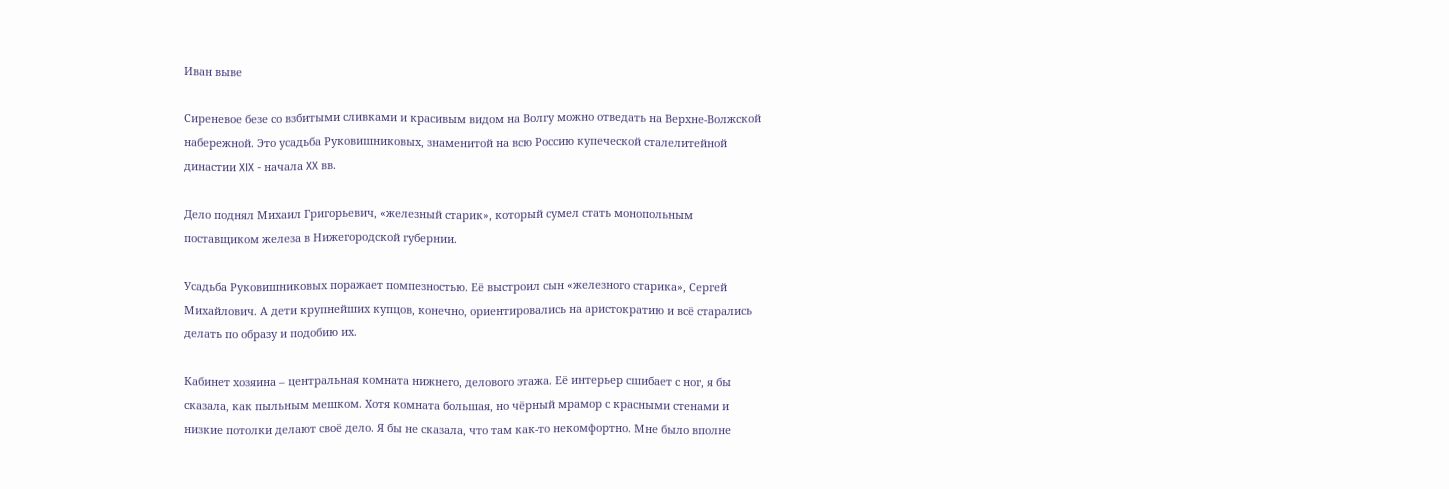Иван выве

Сиреневое безе со взбитыми сливками и красивым видом на Волгу можно отведать на Верхне-Волжской набережной. Это усадьба Руковишниковых, знаменитой на всю Россию купеческой сталелитейной династии XIX - начала XX вв.

Дело поднял Михаил Григорьевич, «железный старик», который сумел стать монопольным поставщиком железа в Нижегородской губернии.

Усадьба Руковишниковых поражает помпезностью. Её выстроил сын «железного старика», Сергей Михайлович. А дети крупнейших купцов, конечно, ориентировались на аристократию и всё старались делать по образу и подобию их.

Кабинет хозяина – центральная комната нижнего, делового этажа. Её интерьер сшибает с ног, я бы сказала, как пыльным мешком. Хотя комната большая, но чёрный мрамор с красными стенами и низкие потолки делают своё дело. Я бы не сказала, что там как-то некомфортно. Мне было вполне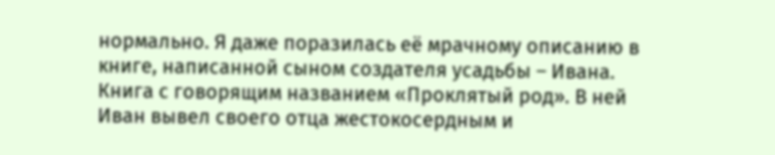нормально. Я даже поразилась её мрачному описанию в книге, написанной сыном создателя усадьбы – Ивана. Книга с говорящим названием «Проклятый род». В ней Иван вывел своего отца жестокосердным и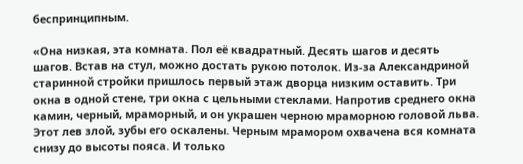беспринципным.

«Она низкая, эта комната. Пол её квадратный. Десять шагов и десять шагов. Встав на стул, можно достать рукою потолок. Из-за Александриной старинной стройки пришлось первый этаж дворца низким оставить. Три окна в одной стене, три окна с цельными стеклами. Напротив среднего окна камин, черный, мраморный, и он украшен черною мраморною головой льва. Этот лев злой, зубы его оскалены. Черным мрамором охвачена вся комната снизу до высоты пояса. И только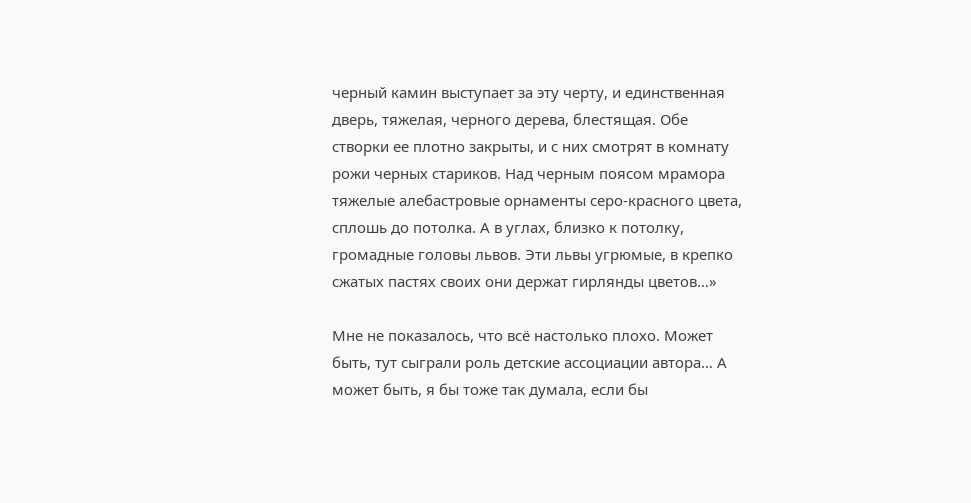черный камин выступает за эту черту, и единственная дверь, тяжелая, черного дерева, блестящая. Обе створки ее плотно закрыты, и с них смотрят в комнату рожи черных стариков. Над черным поясом мрамора тяжелые алебастровые орнаменты серо-красного цвета, сплошь до потолка. А в углах, близко к потолку, громадные головы львов. Эти львы угрюмые, в крепко сжатых пастях своих они держат гирлянды цветов…»

Мне не показалось, что всё настолько плохо. Может быть, тут сыграли роль детские ассоциации автора… А может быть, я бы тоже так думала, если бы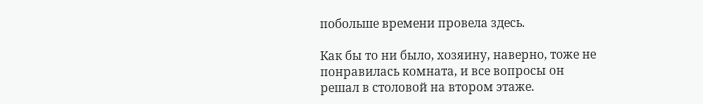побольше времени провела здесь.

Как бы то ни было, хозяину, наверно, тоже не понравилась комната, и все вопросы он решал в столовой на втором этаже.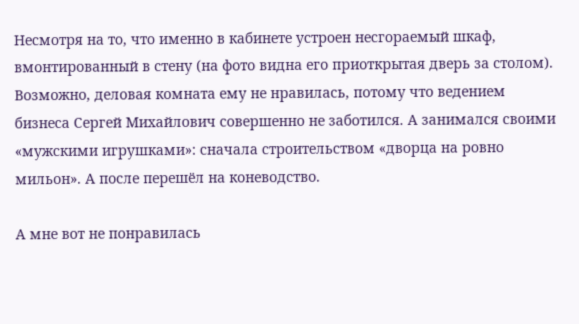Несмотря на то, что именно в кабинете устроен несгораемый шкаф, вмонтированный в стену (на фото видна его приоткрытая дверь за столом). Возможно, деловая комната ему не нравилась, потому что ведением бизнеса Сергей Михайлович совершенно не заботился. А занимался своими «мужскими игрушками»: сначала строительством «дворца на ровно мильон». А после перешёл на коневодство.

А мне вот не понравилась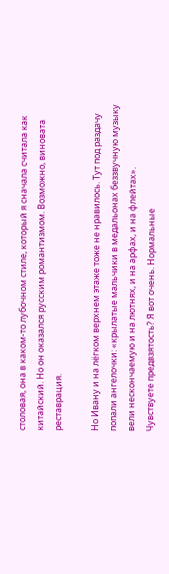столовая, она в каком-то лубочном стиле, который я сначала считала как китайский. Но он оказался русским романтизмом. Возможно, виновата реставрация.

Но Ивану и на лёгком верхнем этаже тоже не нравилось. Тут под раздачу попали ангелочки: «крылатые мальчики в медальонах беззвучную музыку вели нескончаемую и на лютнях, и на арфах, и на флейтах».
Чувствуете предвзятость? Я вот очень. Нормальные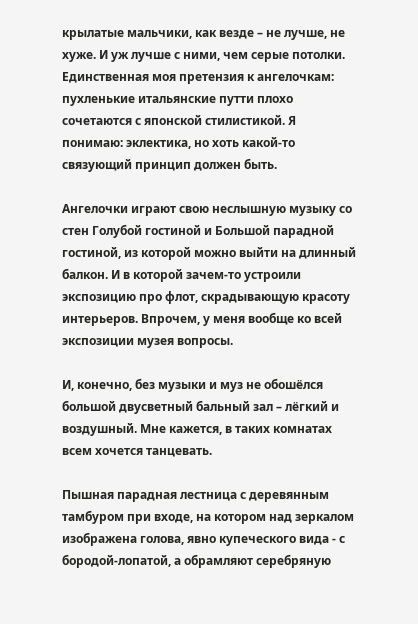крылатые мальчики, как везде – не лучше, не хуже. И уж лучше с ними, чем серые потолки. Единственная моя претензия к ангелочкам: пухленькие итальянские путти плохо сочетаются с японской стилистикой. Я понимаю: эклектика, но хоть какой-то связующий принцип должен быть.

Ангелочки играют свою неслышную музыку со стен Голубой гостиной и Большой парадной гостиной, из которой можно выйти на длинный балкон. И в которой зачем-то устроили экспозицию про флот, скрадывающую красоту интерьеров. Впрочем, у меня вообще ко всей экспозиции музея вопросы.

И, конечно, без музыки и муз не обошёлся большой двусветный бальный зал – лёгкий и воздушный. Мне кажется, в таких комнатах всем хочется танцевать.

Пышная парадная лестница с деревянным тамбуром при входе, на котором над зеркалом изображена голова, явно купеческого вида - с бородой-лопатой, а обрамляют серебряную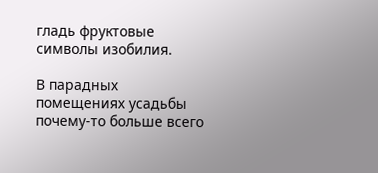гладь фруктовые символы изобилия.

В парадных помещениях усадьбы почему-то больше всего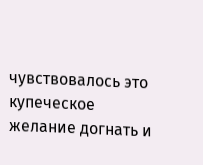чувствовалось это купеческое желание догнать и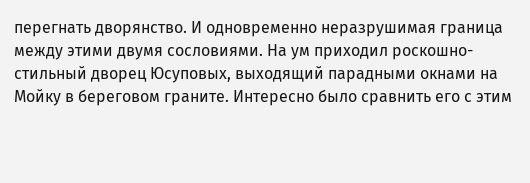перегнать дворянство. И одновременно неразрушимая граница между этими двумя сословиями. На ум приходил роскошно-стильный дворец Юсуповых, выходящий парадными окнами на Мойку в береговом граните. Интересно было сравнить его с этим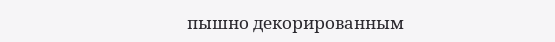пышно декорированным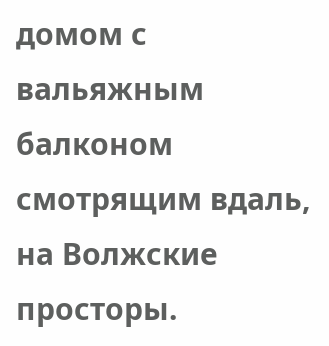домом с вальяжным балконом смотрящим вдаль, на Волжские просторы.